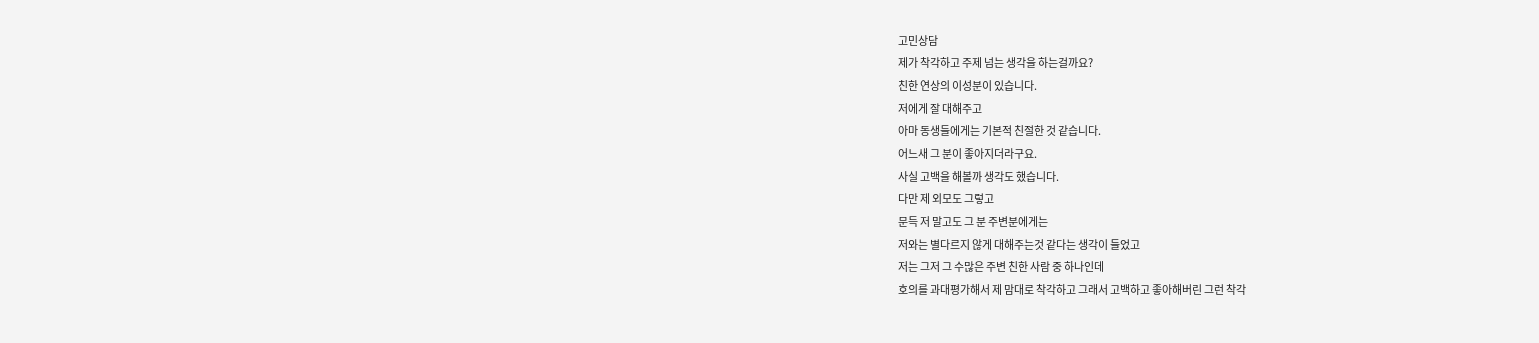고민상담
제가 착각하고 주제 넘는 생각을 하는걸까요?
친한 연상의 이성분이 있습니다.
저에게 잘 대해주고
아마 동생들에게는 기본적 친절한 것 같습니다.
어느새 그 분이 좋아지더라구요.
사실 고백을 해볼까 생각도 했습니다.
다만 제 외모도 그렇고
문득 저 말고도 그 분 주변분에게는
저와는 별다르지 않게 대해주는것 같다는 생각이 들었고
저는 그저 그 수많은 주변 친한 사람 중 하나인데
호의를 과대평가해서 제 맘대로 착각하고 그래서 고백하고 좋아해버린 그런 착각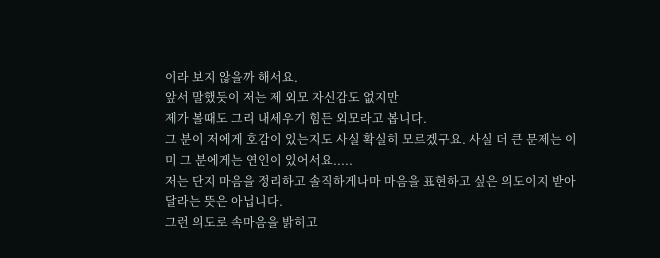이라 보지 않을까 해서요.
앞서 말했듯이 저는 제 외모 자신감도 없지만
제가 볼때도 그리 내세우기 힘든 외모라고 봅니다.
그 분이 저에게 호감이 있는지도 사실 확실히 모르겠구요. 사실 더 큰 문제는 이미 그 분에게는 연인이 있어서요.....
저는 단지 마음을 정리하고 솔직하게나마 마음을 표현하고 싶은 의도이지 받아달라는 뜻은 아닙니다.
그런 의도로 속마음을 밝히고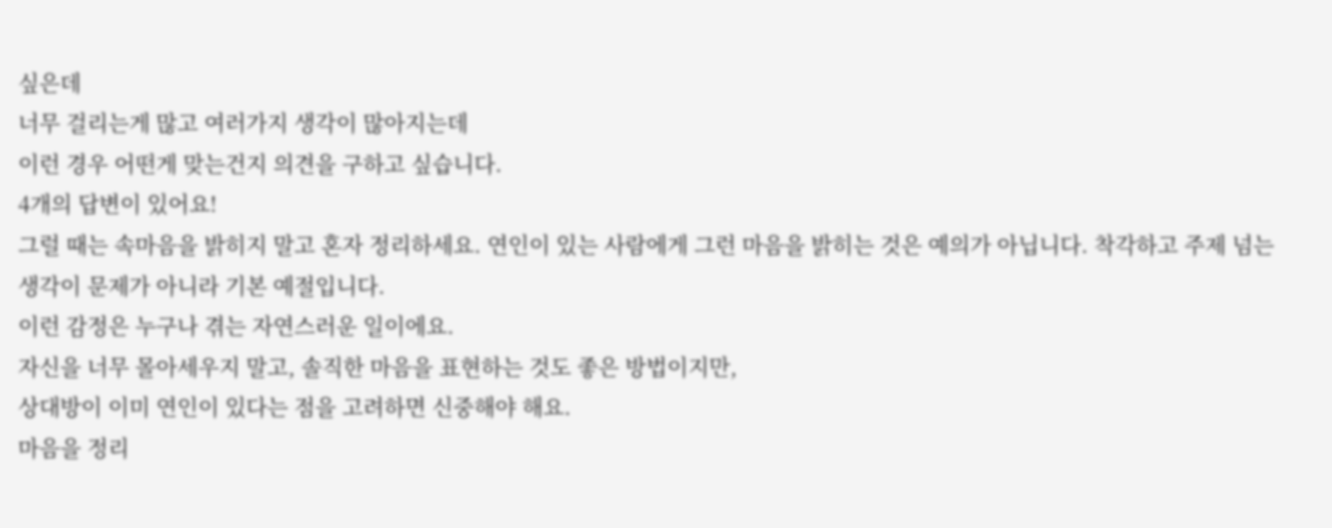싶은데
너무 걸리는게 많고 여러가지 생각이 많아지는데
이런 경우 어떤게 맞는건지 의견을 구하고 싶습니다.
4개의 답변이 있어요!
그럴 때는 속마음을 밝히지 말고 혼자 정리하세요. 연인이 있는 사람에게 그런 마음을 밝히는 것은 예의가 아닙니다. 착각하고 주제 넘는 생각이 문제가 아니라 기본 예절입니다.
이런 감정은 누구나 겪는 자연스러운 일이에요.
자신을 너무 몰아세우지 말고, 솔직한 마음을 표현하는 것도 좋은 방법이지만,
상대방이 이미 연인이 있다는 점을 고려하면 신중해야 해요.
마음을 정리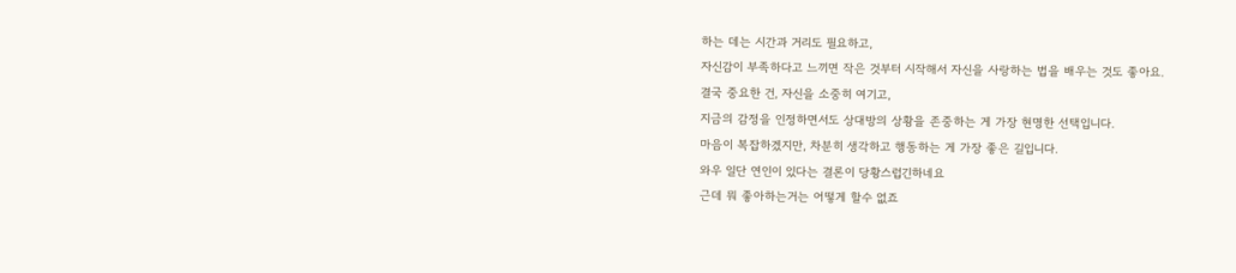하는 데는 시간과 거리도 필요하고,
자신감이 부족하다고 느끼면 작은 것부터 시작해서 자신을 사랑하는 법을 배우는 것도 좋아요.
결국 중요한 건, 자신을 소중히 여기고,
지금의 감정을 인정하면서도 상대방의 상황을 존중하는 게 가장 현명한 선택입니다.
마음이 복잡하겠지만, 차분히 생각하고 행동하는 게 가장 좋은 길입니다.
와우 일단 연인이 있다는 결론이 당황스럽긴하네요
근데 뭐 좋아하는거는 어떻게 할수 없죠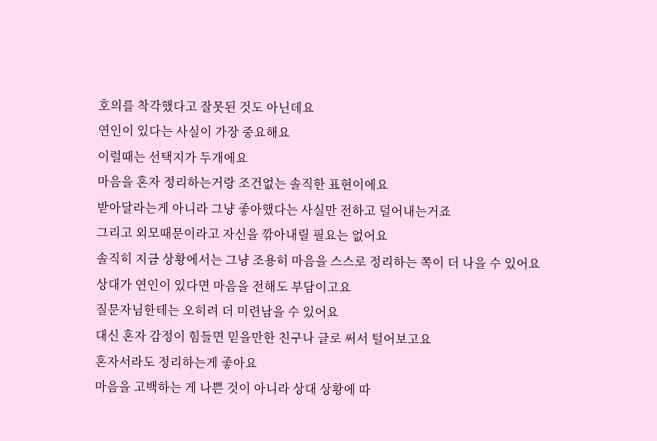호의를 착각했다고 잘못된 것도 아닌데요
연인이 있다는 사실이 가장 중요해요
이럴때는 선택지가 두개에요
마음을 혼자 정리하는거랑 조건없는 솔직한 표현이에요
받아달라는게 아니라 그냥 좋아했다는 사실만 전하고 덜어내는거죠
그리고 외모때문이라고 자신을 깎아내릴 필요는 없어요
솔직히 지금 상황에서는 그냥 조용히 마음을 스스로 정리하는 쪽이 더 나을 수 있어요
상대가 연인이 있다면 마음을 전해도 부담이고요
질문자님한테는 오히려 더 미련남을 수 있어요
대신 혼자 감정이 힘들면 믿을만한 친구나 글로 써서 털어보고요
혼자서라도 정리하는게 좋아요
마음을 고백하는 게 나쁜 것이 아니라 상대 상황에 따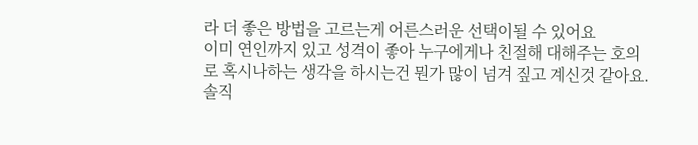라 더 좋은 방법을 고르는게 어른스러운 선택이될 수 있어요
이미 연인까지 있고 성격이 좋아 누구에게나 친절해 대해주는 호의로 혹시나하는 생각을 하시는건 뭔가 많이 넘겨 짚고 계신것 같아요.
솔직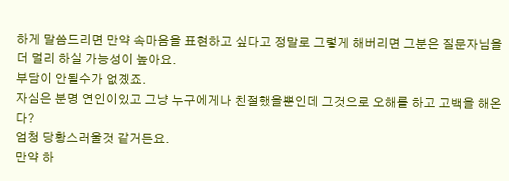하게 말씀드리면 만약 속마음을 표현하고 싶다고 정말로 그렇게 해버리면 그분은 질문자님을 더 멀리 하실 가능성이 높아요.
부담이 안될수가 없곘죠.
자심은 분명 연인이있고 그냥 누구에게나 친절했을뿐인데 그것으로 오해를 하고 고백을 해온다?
엄청 당황스러울것 같거든요.
만약 하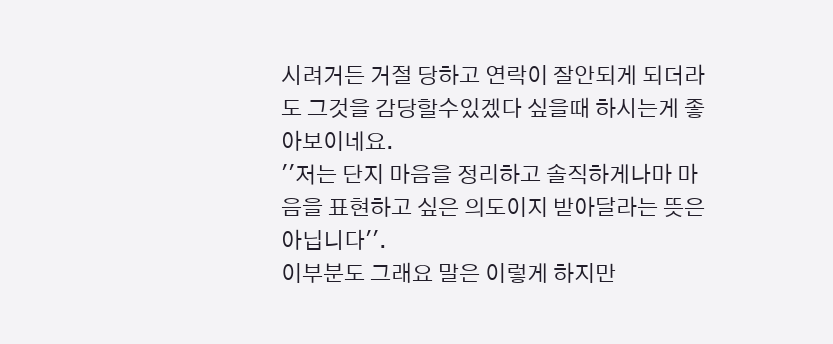시려거든 거절 당하고 연락이 잘안되게 되더라도 그것을 감당할수있겠다 싶을때 하시는게 좋아보이네요.
''저는 단지 마음을 정리하고 솔직하게나마 마음을 표현하고 싶은 의도이지 받아달라는 뜻은 아닙니다''.
이부분도 그래요 말은 이렇게 하지만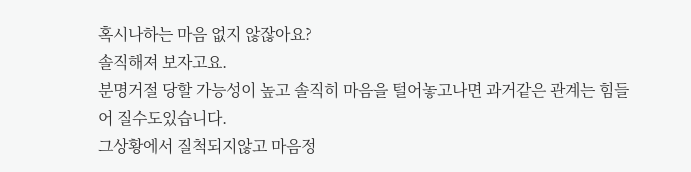혹시나하는 마음 없지 않잖아요?
솔직해져 보자고요.
분명거절 당할 가능성이 높고 솔직히 마음을 털어놓고나면 과거같은 관계는 힘들어 질수도있습니다.
그상황에서 질척되지않고 마음정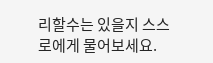리할수는 있을지 스스로에게 물어보세요.